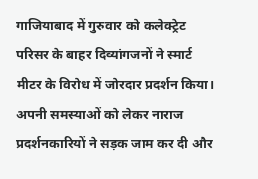गाजियाबाद में गुरुवार को कलेक्ट्रेट परिसर के बाहर दिव्यांगजनों ने स्मार्ट मीटर के विरोध में जोरदार प्रदर्शन किया। अपनी समस्याओं को लेकर नाराज प्रदर्शनकारियों ने सड़क जाम कर दी और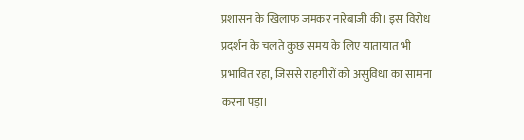प्रशासन के खिलाफ जमकर नारेबाजी की। इस विरोध प्रदर्शन के चलते कुछ समय के लिए यातायात भी प्रभावित रहा, जिससे राहगीरों को असुविधा का सामना करना पड़ा।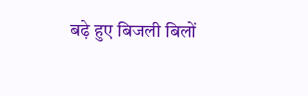बढ़े हुए बिजली बिलों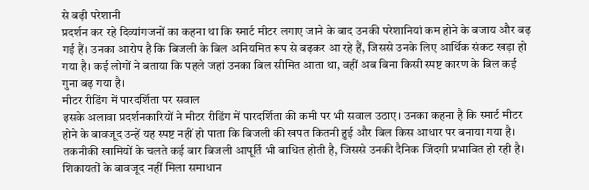से बढ़ी परेशानी
प्रदर्शन कर रहे दिव्यांगजनों का कहना था कि स्मार्ट मीटर लगाए जाने के बाद उनकी परेशानियां कम होने के बजाय और बढ़ गई हैं। उनका आरोप है कि बिजली के बिल अनियमित रूप से बढ़कर आ रहे हैं, जिससे उनके लिए आर्थिक संकट खड़ा हो गया है। कई लोगों ने बताया कि पहले जहां उनका बिल सीमित आता था, वहीं अब बिना किसी स्पष्ट कारण के बिल कई गुना बढ़ गया है।
मीटर रीडिंग में पारदर्शिता पर सवाल
इसके अलावा प्रदर्शनकारियों ने मीटर रीडिंग में पारदर्शिता की कमी पर भी सवाल उठाए। उनका कहना है कि स्मार्ट मीटर होने के बावजूद उन्हें यह स्पष्ट नहीं हो पाता कि बिजली की खपत कितनी हुई और बिल किस आधार पर बनाया गया है। तकनीकी खामियों के चलते कई बार बिजली आपूर्ति भी बाधित होती है, जिससे उनकी दैनिक जिंदगी प्रभावित हो रही है।
शिकायतों के बावजूद नहीं मिला समाधान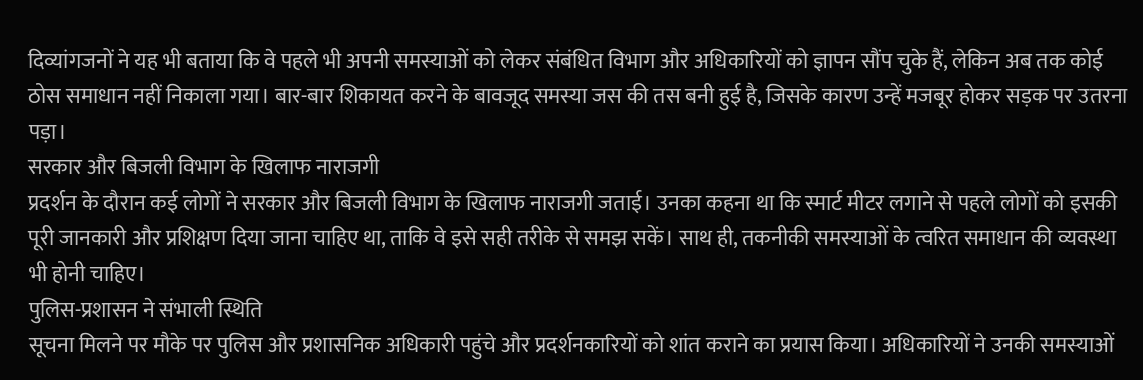दिव्यांगजनों ने यह भी बताया कि वे पहले भी अपनी समस्याओं को लेकर संबंधित विभाग और अधिकारियों को ज्ञापन सौंप चुके हैं, लेकिन अब तक कोई ठोस समाधान नहीं निकाला गया। बार-बार शिकायत करने के बावजूद समस्या जस की तस बनी हुई है, जिसके कारण उन्हें मजबूर होकर सड़क पर उतरना पड़ा।
सरकार और बिजली विभाग के खिलाफ नाराजगी
प्रदर्शन के दौरान कई लोगों ने सरकार और बिजली विभाग के खिलाफ नाराजगी जताई। उनका कहना था कि स्मार्ट मीटर लगाने से पहले लोगों को इसकी पूरी जानकारी और प्रशिक्षण दिया जाना चाहिए था, ताकि वे इसे सही तरीके से समझ सकें। साथ ही, तकनीकी समस्याओं के त्वरित समाधान की व्यवस्था भी होनी चाहिए।
पुलिस-प्रशासन ने संभाली स्थिति
सूचना मिलने पर मौके पर पुलिस और प्रशासनिक अधिकारी पहुंचे और प्रदर्शनकारियों को शांत कराने का प्रयास किया। अधिकारियों ने उनकी समस्याओं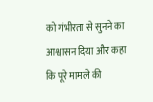को गंभीरता से सुनने का आश्वासन दिया और कहा कि पूरे मामले की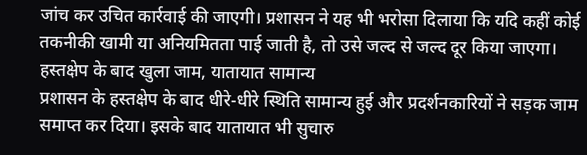जांच कर उचित कार्रवाई की जाएगी। प्रशासन ने यह भी भरोसा दिलाया कि यदि कहीं कोई तकनीकी खामी या अनियमितता पाई जाती है, तो उसे जल्द से जल्द दूर किया जाएगा।
हस्तक्षेप के बाद खुला जाम, यातायात सामान्य
प्रशासन के हस्तक्षेप के बाद धीरे-धीरे स्थिति सामान्य हुई और प्रदर्शनकारियों ने सड़क जाम समाप्त कर दिया। इसके बाद यातायात भी सुचारु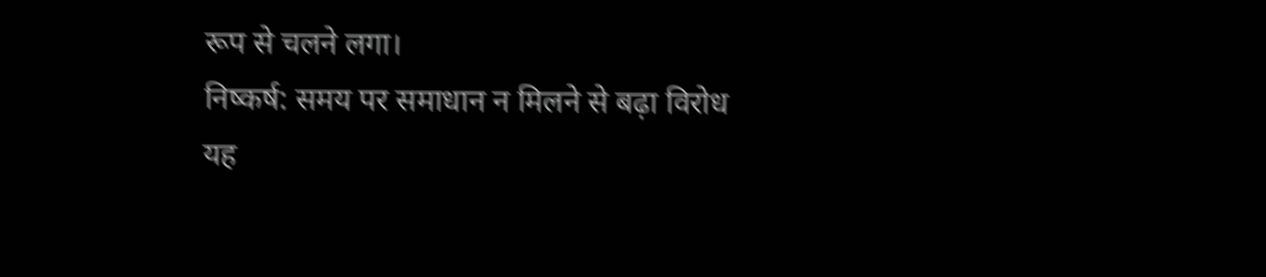रूप से चलने लगा।
निष्कर्ष: समय पर समाधान न मिलने से बढ़ा विरोध
यह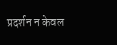प्रदर्शन न केवल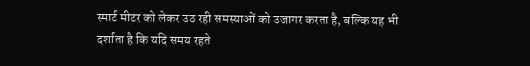स्मार्ट मीटर को लेकर उठ रही समस्याओं को उजागर करता है, बल्कि यह भी दर्शाता है कि यदि समय रहते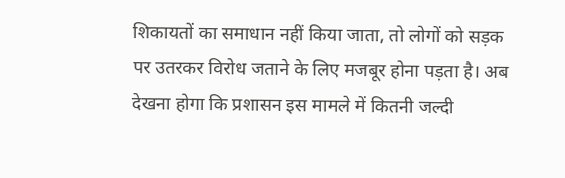शिकायतों का समाधान नहीं किया जाता, तो लोगों को सड़क पर उतरकर विरोध जताने के लिए मजबूर होना पड़ता है। अब देखना होगा कि प्रशासन इस मामले में कितनी जल्दी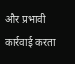और प्रभावी कार्रवाई करता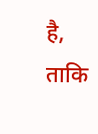है, ताकि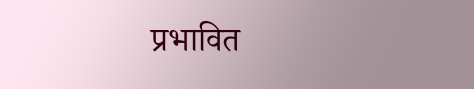प्रभावित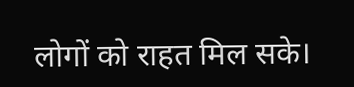लोगों को राहत मिल सके।